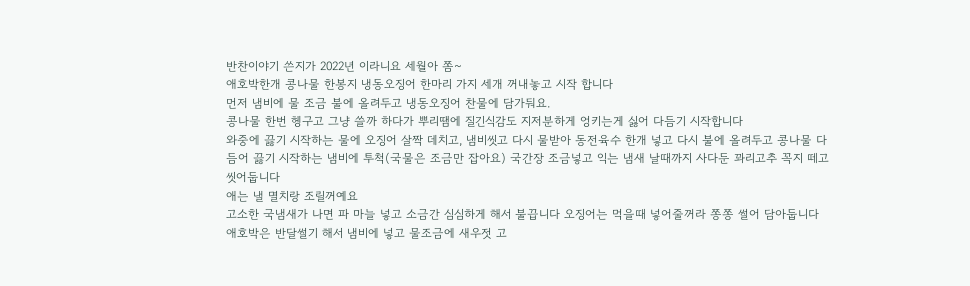반찬이야기 쓴지가 2022년 이라니요 세월아 쫌~
애호박한개 콩나물 한봉지 냉동오징어 한마리 가지 세개 꺼내놓고 시작 합니다
먼저 냄비에 물 조금 불에 올려두고 냉동오징어 찬물에 담가둬요.
콩나물 한번 헹구고 그냥 쓸까 하다가 뿌리땜에 질긴식감도 지저분하게 엉키는게 싫어 다듬기 시작합니다
와중에 끓기 시작하는 물에 오징어 살짝 데치고, 냄비씻고 다시 물받아 동전육수 한개 넣고 다시 불에 올려두고 콩나물 다듬어 끓기 시작하는 냄비에 투척(국물은 조금만 잡아요) 국간장 조금넣고 익는 냄새 날때까지 사다둔 꽈리고추 꼭지 떼고 씻어둡니다
애는 낼 멸치랑 조릴꺼예요
고소한 국냄새가 나면 파 마늘 넣고 소금간 심심하게 해서 불끕니다 오징어는 먹을때 넣어줄꺼라 쫑쫑 썰어 담아둡니다
애호박은 반달썰기 해서 냄비에 넣고 물조금에 새우젓 고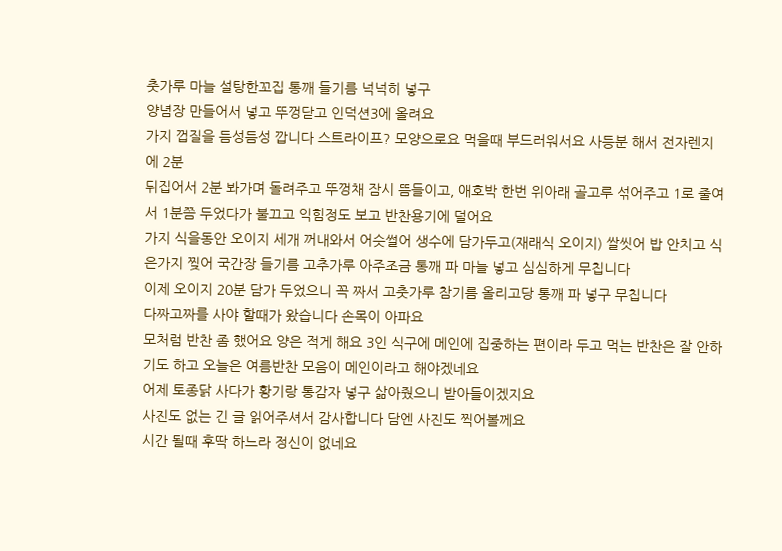춧가루 마늘 설탕한꼬집 통깨 들기름 넉넉히 넣구
양념장 만들어서 넣고 뚜껑닫고 인덕션3에 올려요
가지 껍질을 듬성듬성 깝니다 스트라이프? 모양으로요 먹을때 부드러워서요 사등분 해서 전자렌지에 2분
뒤집어서 2분 봐가며 돌려주고 뚜껑채 잠시 뜸들이고, 애호박 한번 위아래 골고루 섞어주고 1로 줄여서 1분쯤 두었다가 불끄고 익힘정도 보고 반찬용기에 덜어요
가지 식을동안 오이지 세개 꺼내와서 어슷썰어 생수에 담가두고(재래식 오이지) 쌀씻어 밥 안치고 식은가지 찢어 국간장 들기름 고추가루 아주조금 통깨 파 마늘 넣고 심심하게 무칩니다
이제 오이지 20분 담가 두었으니 꼭 짜서 고춧가루 참기름 올리고당 통깨 파 넣구 무칩니다
다짜고짜를 사야 할때가 왔습니다 손목이 아파요
모처럼 반찬 좀 했어요 양은 적게 해요 3인 식구에 메인에 집중하는 편이라 두고 먹는 반찬은 잘 안하기도 하고 오늘은 여름반찬 모음이 메인이라고 해야겠네요
어제 토종닭 사다가 황기랑 통감자 넣구 삶아줬으니 받아들이겠지요
사진도 없는 긴 글 읽어주셔서 감사합니다 담엔 사진도 찍어볼께요
시간 될때 후딱 하느라 정신이 없네요